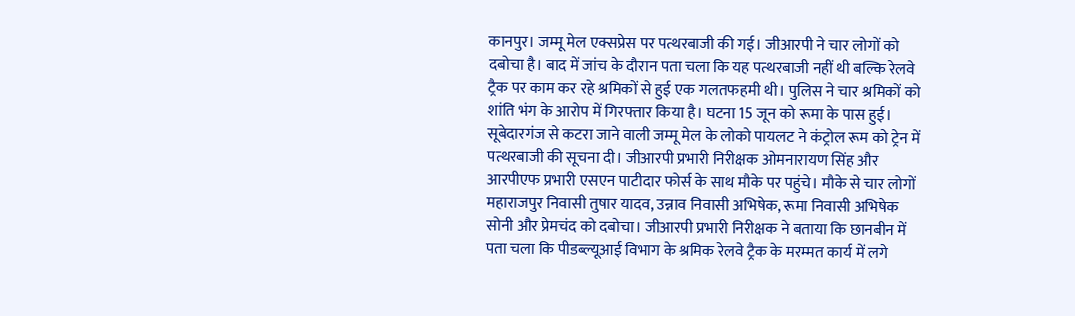कानपुर। जम्मू मेल एक्सप्रेस पर पत्थरबाजी की गई। जीआरपी ने चार लोगों को दबोचा है। बाद में जांच के दौरान पता चला कि यह पत्थरबाजी नहीं थी बल्कि रेलवे ट्रैक पर काम कर रहे श्रमिकों से हुई एक गलतफहमी थी। पुलिस ने चार श्रमिकों को शांति भंग के आरोप में गिरफ्तार किया है। घटना 15 जून को रूमा के पास हुई। सूबेदारगंज से कटरा जाने वाली जम्मू मेल के लोको पायलट ने कंट्रोल रूम को ट्रेन में पत्थरबाजी की सूचना दी। जीआरपी प्रभारी निरीक्षक ओमनारायण सिंह और आरपीएफ प्रभारी एसएन पाटीदार फोर्स के साथ मौके पर पहुंचे। मौके से चार लोगों महाराजपुर निवासी तुषार यादव, उन्नाव निवासी अभिषेक, रूमा निवासी अभिषेक सोनी और प्रेमचंद को दबोचा। जीआरपी प्रभारी निरीक्षक ने बताया कि छानबीन में पता चला कि पीडब्ल्यूआई विभाग के श्रमिक रेलवे ट्रैक के मरम्मत कार्य में लगे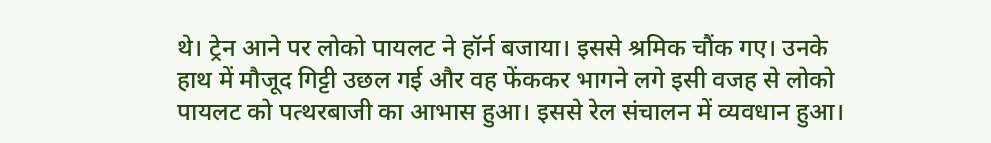थे। ट्रेन आने पर लोको पायलट ने हॉर्न बजाया। इससे श्रमिक चौंक गए। उनके हाथ में मौजूद गिट्टी उछल गई और वह फेंककर भागने लगे इसी वजह से लोको पायलट को पत्थरबाजी का आभास हुआ। इससे रेल संचालन में व्यवधान हुआ।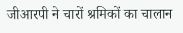जीआरपी ने चारों श्रमिकों का चालान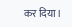कर दिया।